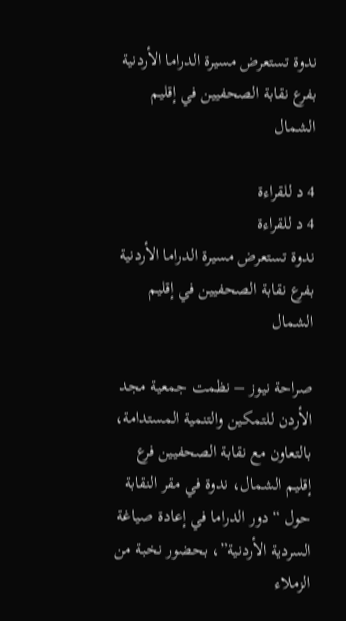ندوة تستعرض مسيرة الدراما الأردنية بفرع نقابة الصحفيين في إقليم الشمال

4 د للقراءة
4 د للقراءة
ندوة تستعرض مسيرة الدراما الأردنية بفرع نقابة الصحفيين في إقليم الشمال

صراحة نيوز – نظمت جمعية مجد الأردن للتمكين والتنمية المستدامة، بالتعاون مع نقابة الصحفيين فرع إقليم الشمال، ندوة في مقر النقابة حول “دور الدراما في إعادة صياغة السردية الأردنية”، بحضور نخبة من الزملاء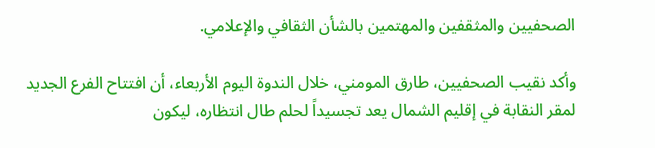الصحفيين والمثقفين والمهتمين بالشأن الثقافي والإعلامي.

وأكد نقيب الصحفيين، طارق المومني، خلال الندوة اليوم الأربعاء، أن افتتاح الفرع الجديد لمقر النقابة في إقليم الشمال يعد تجسيداً لحلم طال انتظاره، ليكون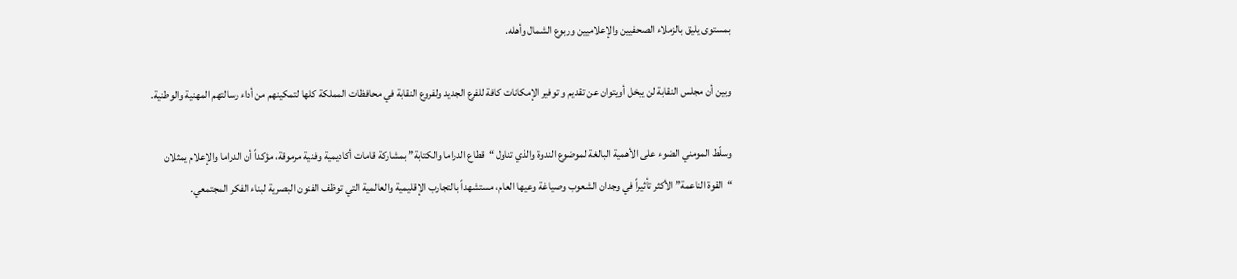بمستوى يليق بالزملاء الصحفيين والإعلاميين وربوع الشمال وأهله.

وبين أن مجلس النقابة لن يبخل أويتوان عن تقديم و توفير الإمكانات كافة للفرع الجديد ولفروع النقابة في محافظات المملكة كلها لتمكينهم من أداء رسالتهم المهنية والوطنية.

وسلّط المومني الضوء على الأهمية البالغة لموضوع الندوة والذي تناول “قطاع الدراما والكتابة” بمشاركة قامات أكاديمية وفنية مرموقة، مؤكداً أن الدراما والإعلام يمثلان “القوة الناعمة” الأكثر تأثيراً في وجدان الشعوب وصياغة وعيها العام، مستشهداً بالتجارب الإقليمية والعالمية التي توظف الفنون البصرية لبناء الفكر المجتمعي.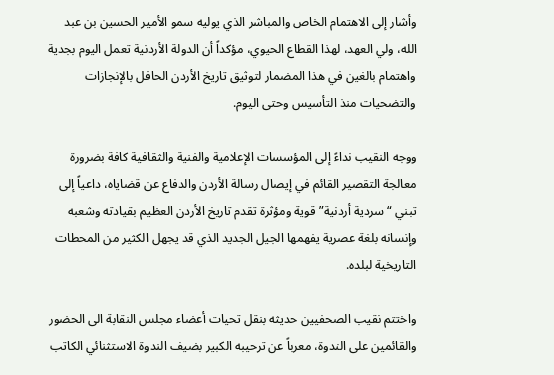وأشار إلى الاهتمام الخاص والمباشر الذي يوليه سمو الأمير الحسين بن عبد الله، ولي العهد، لهذا القطاع الحيوي، مؤكداً أن الدولة الأردنية تعمل اليوم بجدية واهتمام بالغين في هذا المضمار لتوثيق تاريخ الأردن الحافل بالإنجازات والتضحيات منذ التأسيس وحتى اليوم.

ووجه النقيب نداءً إلى المؤسسات الإعلامية والفنية والثقافية كافة بضرورة معالجة التقصير القائم في إيصال رسالة الأردن والدفاع عن قضاياه، داعياً إلى تبني “سردية أردنية” قوية ومؤثرة تقدم تاريخ الأردن العظيم بقيادته وشعبه وإنسانه بلغة عصرية يفهمها الجيل الجديد الذي قد يجهل الكثير من المحطات التاريخية لبلده.

واختتم نقيب الصحفيين حديثه بنقل تحيات أعضاء مجلس النقابة الى الحضور والقائمين على الندوة، معرباً عن ترحيبه الكبير بضيف الندوة الاستثنائي الكاتب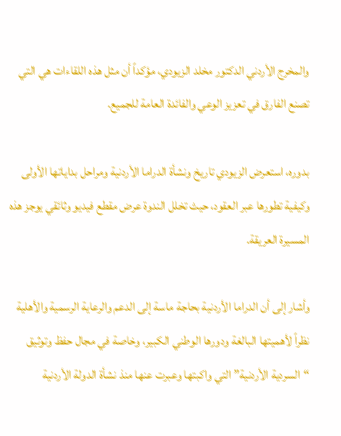والمخرج الأردني الدكتور مخلد الزيودي، مؤكداً أن مثل هذه اللقاءات هي التي تصنع الفارق في تعزيز الوعي والفائدة العامة للجميع.

بدوره، استعرض الزيودي تاريخ ونشأة الدراما الأردنية ومراحل بداياتها الأولى وكيفية تطورها عبر العقود، حيث تخلل الندوة عرض مقطع فيديو وثائقي يوجز هذه المسيرة العريقة.

وأشار إلى أن الدراما الأردنية بحاجة ماسة إلى الدعم والرعاية الرسمية والأهلية نظراً لأهميتها البالغة ودورها الوطني الكبير، وخاصة في مجال حفظ وتوثيق “السردية الأردنية” التي واكبتها وعبرت عنها منذ نشأة الدولة الأردنية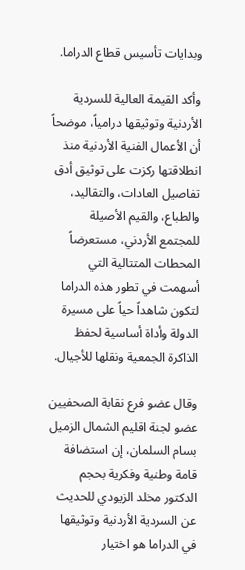وبدايات تأسيس قطاع الدراما.

وأكد القيمة العالية للسردية الأردنية وتوثيقها درامياً، موضحاً أن الأعمال الفنية الأردنية منذ انطلاقتها ركزت على توثيق أدق تفاصيل العادات، والتقاليد، والطباع، والقيم الأصيلة للمجتمع الأردني، مستعرضاً المحطات المتتالية التي أسهمت في تطور هذه الدراما لتكون شاهداً حياً على مسيرة الدولة وأداة أساسية لحفظ الذاكرة الجمعية ونقلها للأجيال.

وقال عضو فرع نقابة الصحفيين عضو لجنة اقليم الشمال الزميل بسام السلمان، إن استضافة قامة وطنية وفكرية بحجم الدكتور مخلد الزيودي للحديث عن السردية الأردنية وتوثيقها في الدراما هو اختيار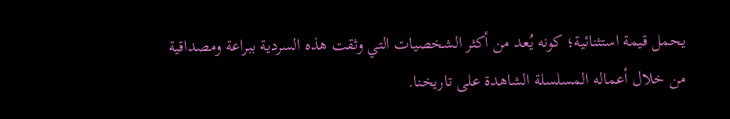يحمل قيمة استثنائية؛ كونه يُعد من أكثر الشخصيات التي وثقت هذه السردية ببراعة ومصداقية من خلال أعماله المسلسلة الشاهدة على تاريخنا.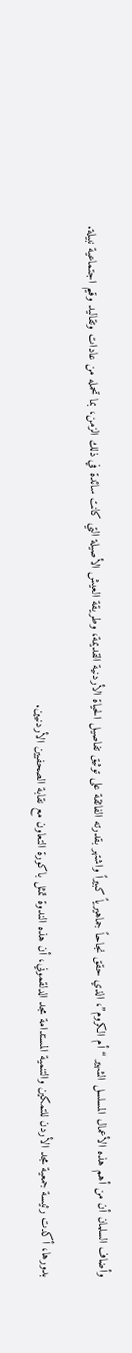وأضاف السلمان أن من أهم هذه الأعمال المسلسل الشهير “أم الكروم”، الذي حقق نجاحاً جماهيرياً كبيراً واشتهر بقدرته الفائقة على توثيق تفاصيل الحياة الأردنية القديمة، وطريقة العيش الأصيلة التي كانت سائدة في ذلك الزمن، بما تحمله من عادات وتقاليد وقيم اجتماعية نبيلة.

بدورها، أكدت رئيسة جمعية مجد الأردن للتمكين والتنمية المستدامة مجد الدلقموني، أن هذه الندوة تمثل باكورة التعاون مع نقابة الصحفيين الأردنيين.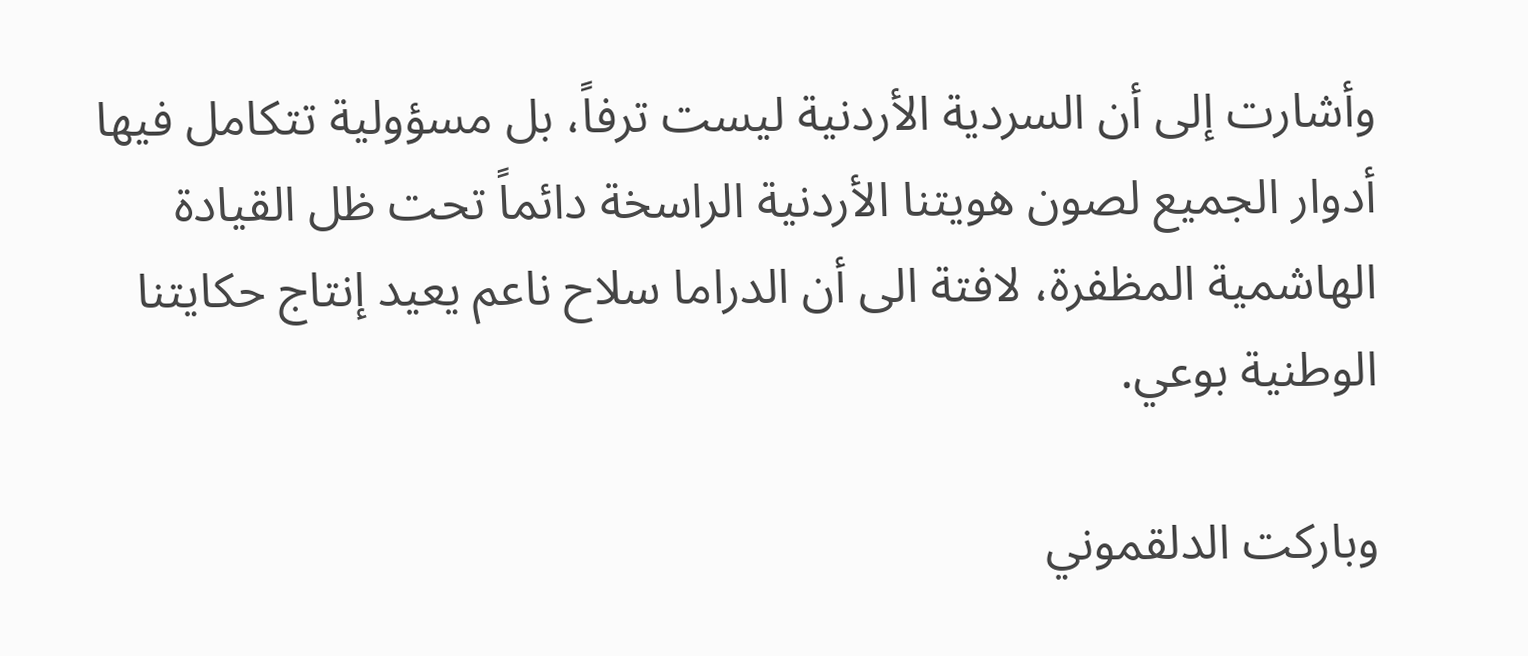وأشارت إلى أن السردية الأردنية ليست ترفاً، بل مسؤولية تتكامل فيها أدوار الجميع لصون هويتنا الأردنية الراسخة دائماً تحت ظل القيادة الهاشمية المظفرة، لافتة الى أن الدراما سلاح ناعم يعيد إنتاج حكايتنا الوطنية بوعي.

وباركت الدلقموني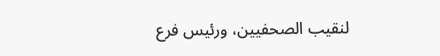لنقيب الصحفيين، ورئيس فرع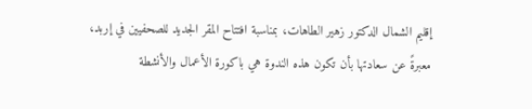إقليم الشمال الدكتور زهير الطاهات، بمناسبة افتتاح المقر الجديد للصحفيين في إربد، معبرةً عن سعادتها بأن تكون هذه الندوة هي باكورة الأعمال والأنشطة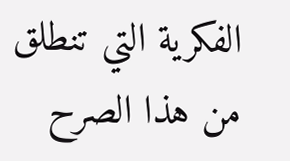الفكرية التي تنطلق من هذا الصرح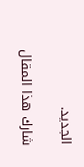الجديد.

شارك هذا المقال